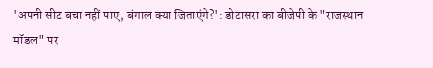'अपनी सीट बचा नहीं पाए, बंगाल क्या जिताएंगे?': डोटासरा का बीजेपी के "राजस्थान मॉडल" पर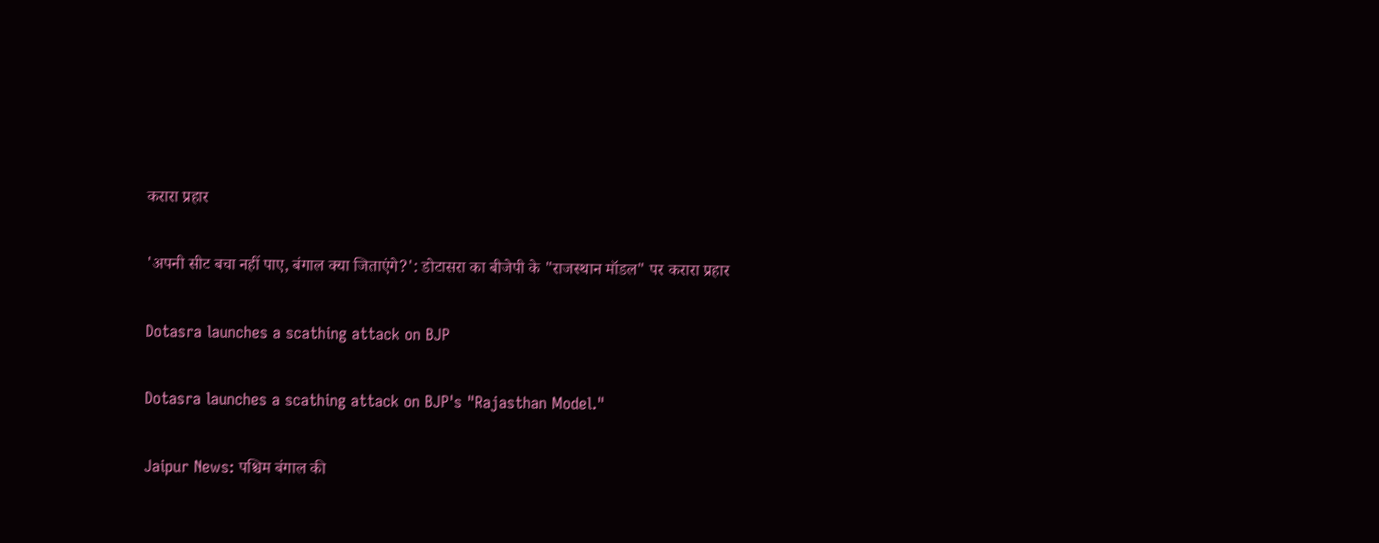करारा प्रहार

'अपनी सीट बचा नहीं पाए, बंगाल क्या जिताएंगे?': डोटासरा का बीजेपी के "राजस्थान मॉडल" पर करारा प्रहार

Dotasra launches a scathing attack on BJP

Dotasra launches a scathing attack on BJP's "Rajasthan Model."

Jaipur News: पश्चिम बंगाल की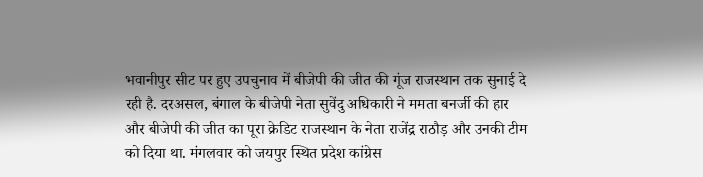भवानीपुर सीट पर हुए उपचुनाव में बीजेपी की जीत की गूंज राजस्थान तक सुनाई दे रही है. दरअसल, बंगाल के बीजेपी नेता सुवेंदु अधिकारी ने ममता बनर्जी की हार और बीजेपी की जीत का पूरा क्रेडिट राजस्थान के नेता राजेंद्र राठौड़ और उनकी टीम को दिया था. मंगलवार को जयपुर स्थित प्रदेश कांग्रेस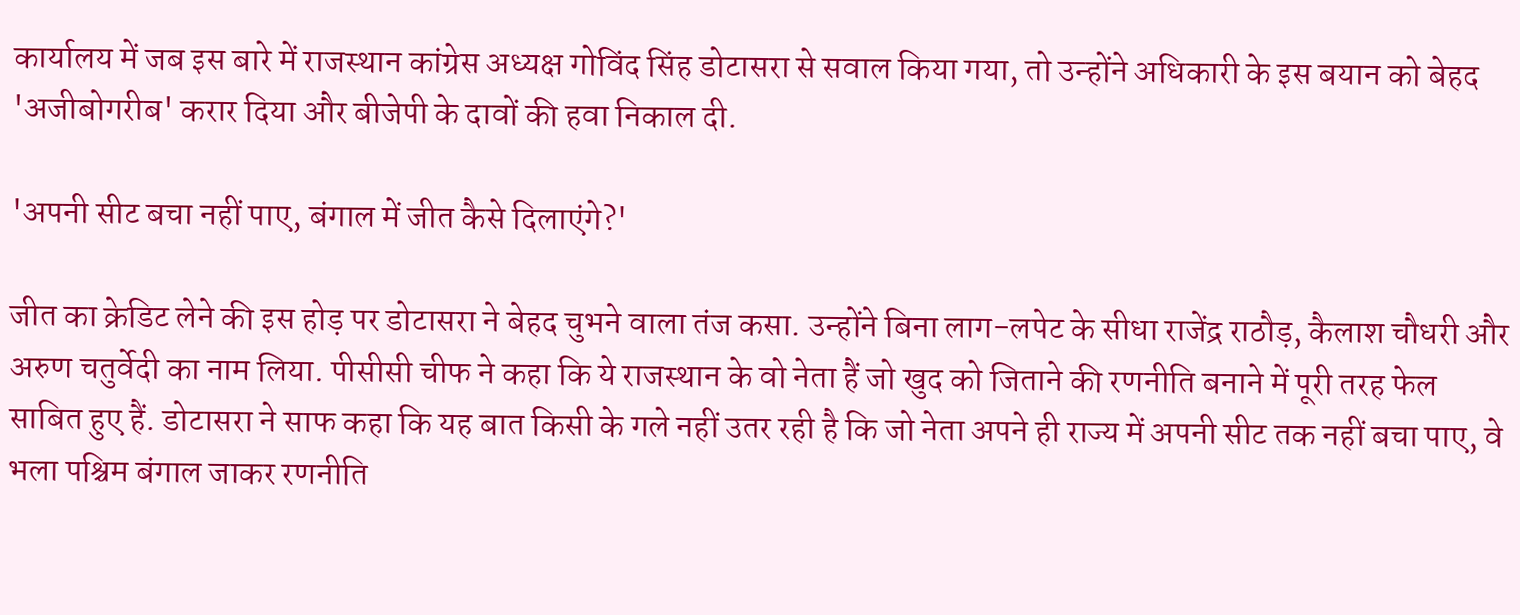कार्यालय में जब इस बारे में राजस्थान कांग्रेस अध्यक्ष गोविंद सिंह डोटासरा से सवाल किया गया, तो उन्होंने अधिकारी के इस बयान को बेहद 'अजीबोगरीब' करार दिया और बीजेपी के दावों की हवा निकाल दी.

'अपनी सीट बचा नहीं पाए, बंगाल में जीत कैसे दिलाएंगे?'

जीत का क्रेडिट लेने की इस होड़ पर डोटासरा ने बेहद चुभने वाला तंज कसा. उन्होंने बिना लाग-लपेट के सीधा राजेंद्र राठौड़, कैलाश चौधरी और अरुण चतुर्वेदी का नाम लिया. पीसीसी चीफ ने कहा कि ये राजस्थान के वो नेता हैं जो खुद को जिताने की रणनीति बनाने में पूरी तरह फेल साबित हुए हैं. डोटासरा ने साफ कहा कि यह बात किसी के गले नहीं उतर रही है कि जो नेता अपने ही राज्य में अपनी सीट तक नहीं बचा पाए, वे भला पश्चिम बंगाल जाकर रणनीति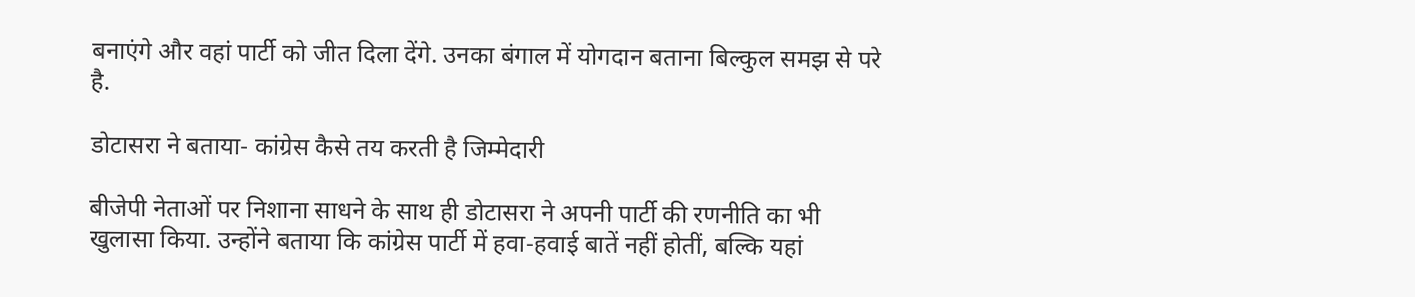बनाएंगे और वहां पार्टी को जीत दिला देंगे. उनका बंगाल में योगदान बताना बिल्कुल समझ से परे है.

डोटासरा ने बताया- कांग्रेस कैसे तय करती है जिम्मेदारी

बीजेपी नेताओं पर निशाना साधने के साथ ही डोटासरा ने अपनी पार्टी की रणनीति का भी खुलासा किया. उन्होंने बताया कि कांग्रेस पार्टी में हवा-हवाई बातें नहीं होतीं, बल्कि यहां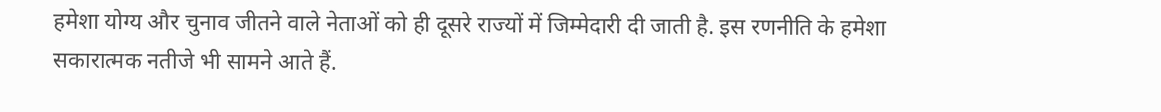हमेशा योग्य और चुनाव जीतने वाले नेताओं को ही दूसरे राज्यों में जिम्मेदारी दी जाती है. इस रणनीति के हमेशा सकारात्मक नतीजे भी सामने आते हैं.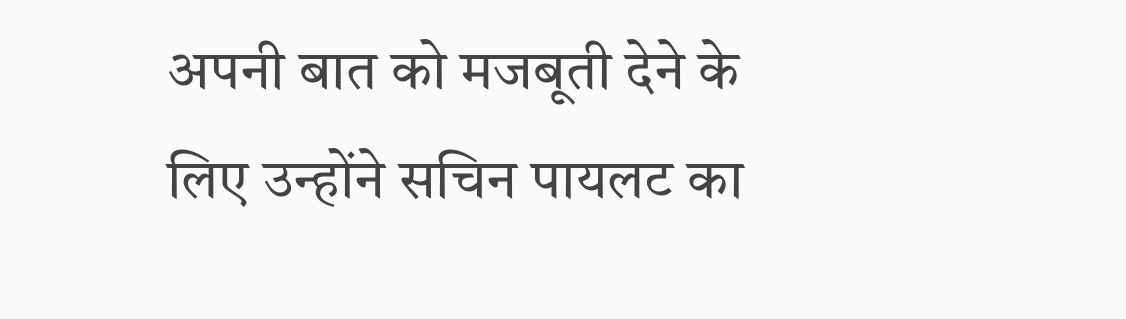अपनी बात को मजबूती देने के लिए उन्होंने सचिन पायलट का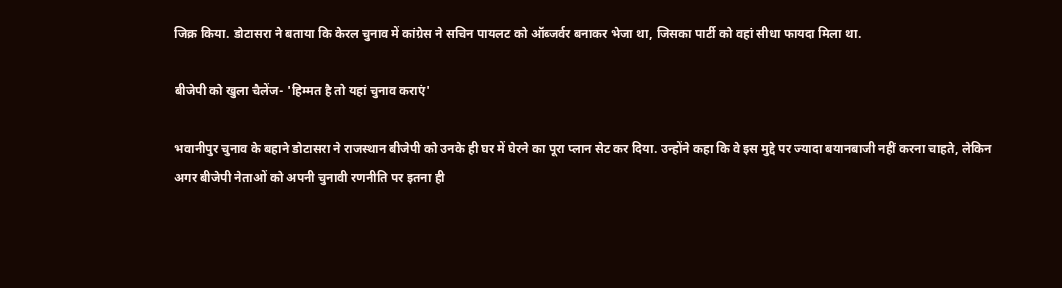जिक्र किया. डोटासरा ने बताया कि केरल चुनाव में कांग्रेस ने सचिन पायलट को ऑब्जर्वर बनाकर भेजा था, जिसका पार्टी को वहां सीधा फायदा मिला था.

बीजेपी को खुला चैलेंज- 'हिम्मत है तो यहां चुनाव कराएं'

भवानीपुर चुनाव के बहाने डोटासरा ने राजस्थान बीजेपी को उनके ही घर में घेरने का पूरा प्लान सेट कर दिया. उन्होंने कहा कि वे इस मुद्दे पर ज्यादा बयानबाजी नहीं करना चाहते, लेकिन अगर बीजेपी नेताओं को अपनी चुनावी रणनीति पर इतना ही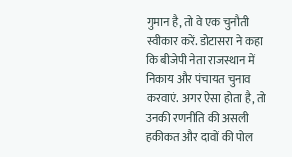गुमान है, तो वे एक चुनौती स्वीकार करें. डोटासरा ने कहा कि बीजेपी नेता राजस्थान में निकाय और पंचायत चुनाव करवाएं. अगर ऐसा होता है, तो उनकी रणनीति की असली हकीकत और दावों की पोल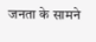जनता के सामने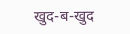खुद-ब-खुद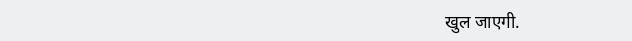खुल जाएगी.